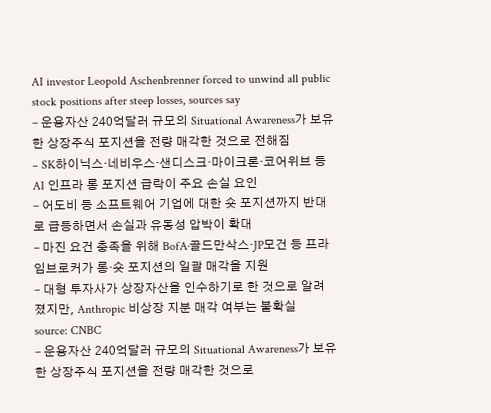AI investor Leopold Aschenbrenner forced to unwind all public stock positions after steep losses, sources say
‒ 운용자산 240억달러 규모의 Situational Awareness가 보유한 상장주식 포지션을 전량 매각한 것으로 전해짐
‒ SK하이닉스·네비우스·샌디스크·마이크론·코어위브 등 AI 인프라 롱 포지션 급락이 주요 손실 요인
‒ 어도비 등 소프트웨어 기업에 대한 숏 포지션까지 반대로 급등하면서 손실과 유동성 압박이 확대
‒ 마진 요건 충족을 위해 BofA·골드만삭스·JP모건 등 프라임브로커가 롱·숏 포지션의 일괄 매각을 지원
‒ 대형 투자사가 상장자산을 인수하기로 한 것으로 알려졌지만, Anthropic 비상장 지분 매각 여부는 불확실
source: CNBC
‒ 운용자산 240억달러 규모의 Situational Awareness가 보유한 상장주식 포지션을 전량 매각한 것으로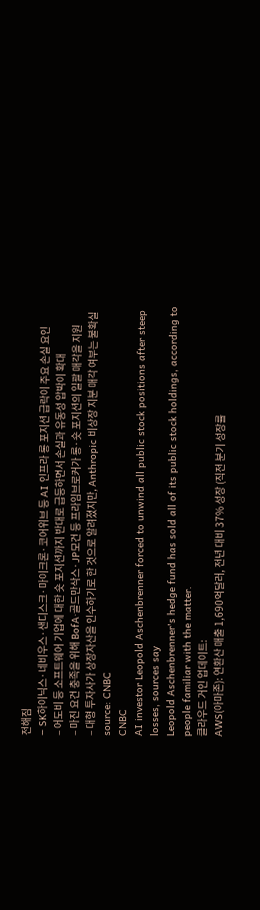전해짐
‒ SK하이닉스·네비우스·샌디스크·마이크론·코어위브 등 AI 인프라 롱 포지션 급락이 주요 손실 요인
‒ 어도비 등 소프트웨어 기업에 대한 숏 포지션까지 반대로 급등하면서 손실과 유동성 압박이 확대
‒ 마진 요건 충족을 위해 BofA·골드만삭스·JP모건 등 프라임브로커가 롱·숏 포지션의 일괄 매각을 지원
‒ 대형 투자사가 상장자산을 인수하기로 한 것으로 알려졌지만, Anthropic 비상장 지분 매각 여부는 불확실
source: CNBC
CNBC
AI investor Leopold Aschenbrenner forced to unwind all public stock positions after steep losses, sources say
Leopold Aschenbrenner's hedge fund has sold all of its public stock holdings, according to people familiar with the matter.
클라우드 거인 업데이트:
AWS(아마존): 연환산 매출 1,690억달러, 전년 대비 37% 성장 (직전 분기 성장률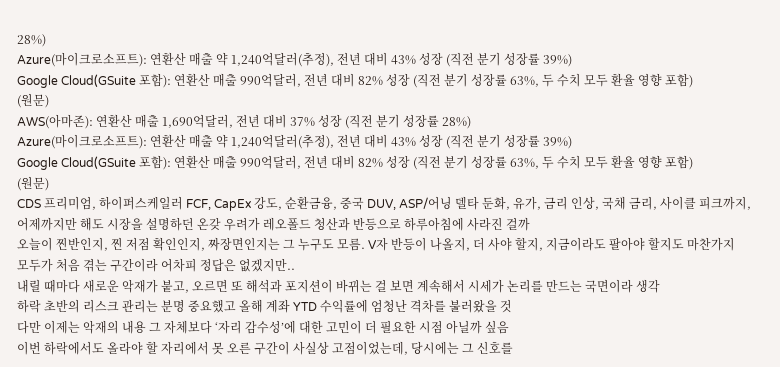28%)
Azure(마이크로소프트): 연환산 매출 약 1,240억달러(추정), 전년 대비 43% 성장 (직전 분기 성장률 39%)
Google Cloud(GSuite 포함): 연환산 매출 990억달러, 전년 대비 82% 성장 (직전 분기 성장률 63%, 두 수치 모두 환율 영향 포함)
(원문)
AWS(아마존): 연환산 매출 1,690억달러, 전년 대비 37% 성장 (직전 분기 성장률 28%)
Azure(마이크로소프트): 연환산 매출 약 1,240억달러(추정), 전년 대비 43% 성장 (직전 분기 성장률 39%)
Google Cloud(GSuite 포함): 연환산 매출 990억달러, 전년 대비 82% 성장 (직전 분기 성장률 63%, 두 수치 모두 환율 영향 포함)
(원문)
CDS 프리미엄, 하이퍼스케일러 FCF, CapEx 강도, 순환금융, 중국 DUV, ASP/어닝 델타 둔화, 유가, 금리 인상, 국채 금리, 사이클 피크까지,
어제까지만 해도 시장을 설명하던 온갖 우려가 레오폴드 청산과 반등으로 하루아침에 사라진 걸까
오늘이 찐반인지, 찐 저점 확인인지, 짜장면인지는 그 누구도 모름. V자 반등이 나올지, 더 사야 할지, 지금이라도 팔아야 할지도 마찬가지
모두가 처음 겪는 구간이라 어차피 정답은 없겠지만..
내릴 때마다 새로운 악재가 붙고, 오르면 또 해석과 포지션이 바뀌는 걸 보면 계속해서 시세가 논리를 만드는 국면이라 생각
하락 초반의 리스크 관리는 분명 중요했고 올해 계좌 YTD 수익률에 엄청난 격차를 불러왔을 것
다만 이제는 악재의 내용 그 자체보다 ‘자리 감수성’에 대한 고민이 더 필요한 시점 아닐까 싶음
이번 하락에서도 올라야 할 자리에서 못 오른 구간이 사실상 고점이었는데, 당시에는 그 신호를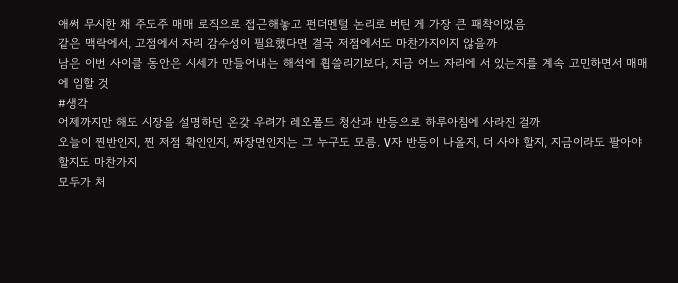애써 무시한 채 주도주 매매 로직으로 접근해놓고 펀더멘털 논리로 버틴 게 가장 큰 패착이었음
같은 맥락에서, 고점에서 자리 감수성이 필요했다면 결국 저점에서도 마찬가지이지 않을까
남은 이번 사이클 동안은 시세가 만들어내는 해석에 휩쓸리기보다, 지금 어느 자리에 서 있는지를 계속 고민하면서 매매에 임할 것
#생각
어제까지만 해도 시장을 설명하던 온갖 우려가 레오폴드 청산과 반등으로 하루아침에 사라진 걸까
오늘이 찐반인지, 찐 저점 확인인지, 짜장면인지는 그 누구도 모름. V자 반등이 나올지, 더 사야 할지, 지금이라도 팔아야 할지도 마찬가지
모두가 처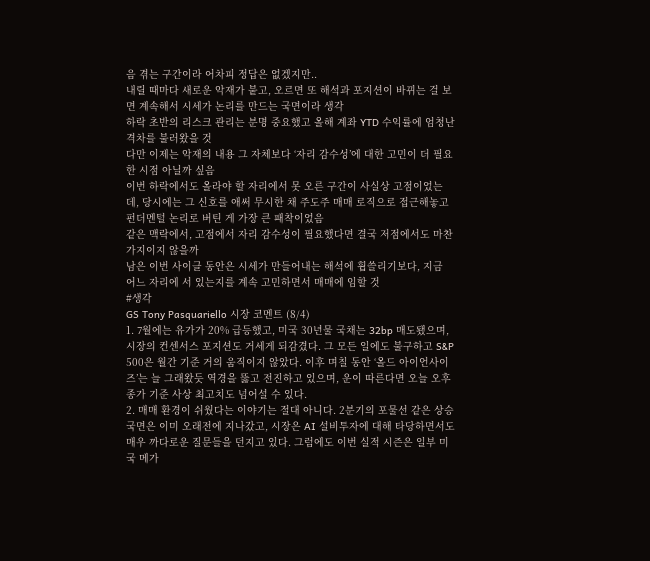음 겪는 구간이라 어차피 정답은 없겠지만..
내릴 때마다 새로운 악재가 붙고, 오르면 또 해석과 포지션이 바뀌는 걸 보면 계속해서 시세가 논리를 만드는 국면이라 생각
하락 초반의 리스크 관리는 분명 중요했고 올해 계좌 YTD 수익률에 엄청난 격차를 불러왔을 것
다만 이제는 악재의 내용 그 자체보다 ‘자리 감수성’에 대한 고민이 더 필요한 시점 아닐까 싶음
이번 하락에서도 올라야 할 자리에서 못 오른 구간이 사실상 고점이었는데, 당시에는 그 신호를 애써 무시한 채 주도주 매매 로직으로 접근해놓고 펀더멘털 논리로 버틴 게 가장 큰 패착이었음
같은 맥락에서, 고점에서 자리 감수성이 필요했다면 결국 저점에서도 마찬가지이지 않을까
남은 이번 사이클 동안은 시세가 만들어내는 해석에 휩쓸리기보다, 지금 어느 자리에 서 있는지를 계속 고민하면서 매매에 임할 것
#생각
GS Tony Pasquariello 시장 코멘트 (8/4)
1. 7월에는 유가가 20% 급등했고, 미국 30년물 국채는 32bp 매도됐으며, 시장의 컨센서스 포지션도 거세게 되감겼다. 그 모든 일에도 불구하고 S&P 500은 월간 기준 거의 움직이지 않았다. 이후 며칠 동안 ‘올드 아이언사이즈’는 늘 그래왔듯 역경을 뚫고 전진하고 있으며, 운이 따른다면 오늘 오후 종가 기준 사상 최고치도 넘어설 수 있다.
2. 매매 환경이 쉬웠다는 이야기는 절대 아니다. 2분기의 포물선 같은 상승 국면은 이미 오래전에 지나갔고, 시장은 AI 설비투자에 대해 타당하면서도 매우 까다로운 질문들을 던지고 있다. 그럼에도 이번 실적 시즌은 일부 미국 메가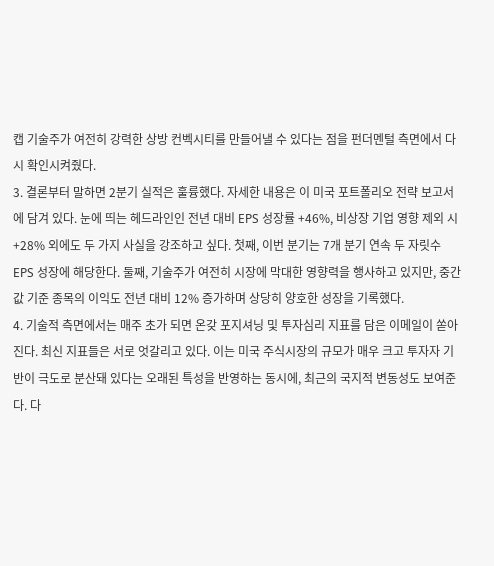캡 기술주가 여전히 강력한 상방 컨벡시티를 만들어낼 수 있다는 점을 펀더멘털 측면에서 다시 확인시켜줬다.
3. 결론부터 말하면 2분기 실적은 훌륭했다. 자세한 내용은 이 미국 포트폴리오 전략 보고서에 담겨 있다. 눈에 띄는 헤드라인인 전년 대비 EPS 성장률 +46%, 비상장 기업 영향 제외 시 +28% 외에도 두 가지 사실을 강조하고 싶다. 첫째, 이번 분기는 7개 분기 연속 두 자릿수 EPS 성장에 해당한다. 둘째, 기술주가 여전히 시장에 막대한 영향력을 행사하고 있지만, 중간값 기준 종목의 이익도 전년 대비 12% 증가하며 상당히 양호한 성장을 기록했다.
4. 기술적 측면에서는 매주 초가 되면 온갖 포지셔닝 및 투자심리 지표를 담은 이메일이 쏟아진다. 최신 지표들은 서로 엇갈리고 있다. 이는 미국 주식시장의 규모가 매우 크고 투자자 기반이 극도로 분산돼 있다는 오래된 특성을 반영하는 동시에, 최근의 국지적 변동성도 보여준다. 다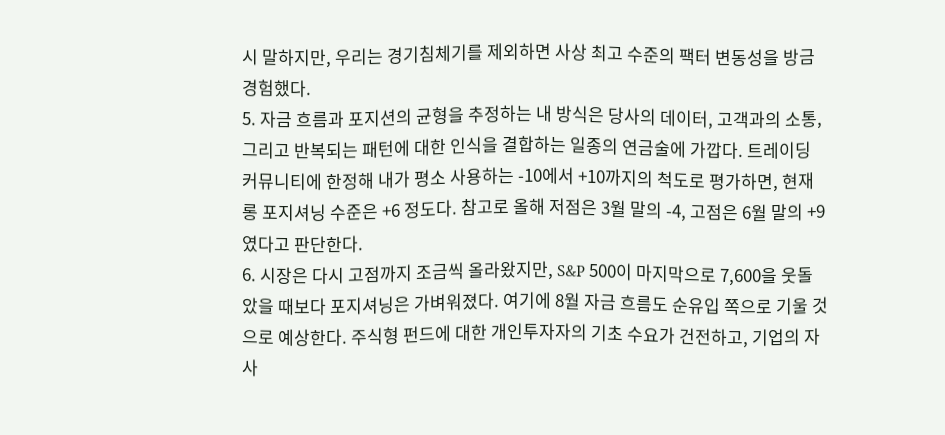시 말하지만, 우리는 경기침체기를 제외하면 사상 최고 수준의 팩터 변동성을 방금 경험했다.
5. 자금 흐름과 포지션의 균형을 추정하는 내 방식은 당사의 데이터, 고객과의 소통, 그리고 반복되는 패턴에 대한 인식을 결합하는 일종의 연금술에 가깝다. 트레이딩 커뮤니티에 한정해 내가 평소 사용하는 -10에서 +10까지의 척도로 평가하면, 현재 롱 포지셔닝 수준은 +6 정도다. 참고로 올해 저점은 3월 말의 -4, 고점은 6월 말의 +9였다고 판단한다.
6. 시장은 다시 고점까지 조금씩 올라왔지만, S&P 500이 마지막으로 7,600을 웃돌았을 때보다 포지셔닝은 가벼워졌다. 여기에 8월 자금 흐름도 순유입 쪽으로 기울 것으로 예상한다. 주식형 펀드에 대한 개인투자자의 기초 수요가 건전하고, 기업의 자사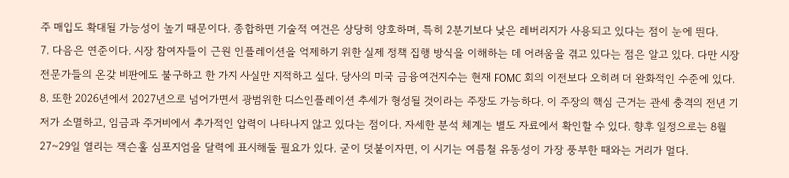주 매입도 확대될 가능성이 높기 때문이다. 종합하면 기술적 여건은 상당히 양호하며, 특히 2분기보다 낮은 레버리지가 사용되고 있다는 점이 눈에 띈다.
7. 다음은 연준이다. 시장 참여자들이 근원 인플레이션을 억제하기 위한 실제 정책 집행 방식을 이해하는 데 어려움을 겪고 있다는 점은 알고 있다. 다만 시장 전문가들의 온갖 비판에도 불구하고 한 가지 사실만 지적하고 싶다. 당사의 미국 금융여건지수는 현재 FOMC 회의 이전보다 오히려 더 완화적인 수준에 있다.
8. 또한 2026년에서 2027년으로 넘어가면서 광범위한 디스인플레이션 추세가 형성될 것이라는 주장도 가능하다. 이 주장의 핵심 근거는 관세 충격의 전년 기저가 소멸하고, 임금과 주거비에서 추가적인 압력이 나타나지 않고 있다는 점이다. 자세한 분석 체계는 별도 자료에서 확인할 수 있다. 향후 일정으로는 8월 27~29일 열리는 잭슨홀 심포지엄을 달력에 표시해둘 필요가 있다. 굳이 덧붙이자면, 이 시기는 여름철 유동성이 가장 풍부한 때와는 거리가 멀다.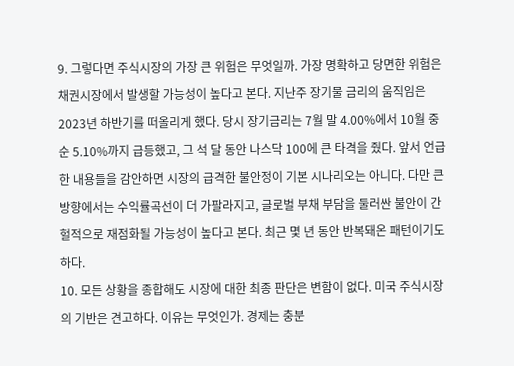9. 그렇다면 주식시장의 가장 큰 위험은 무엇일까. 가장 명확하고 당면한 위험은 채권시장에서 발생할 가능성이 높다고 본다. 지난주 장기물 금리의 움직임은 2023년 하반기를 떠올리게 했다. 당시 장기금리는 7월 말 4.00%에서 10월 중순 5.10%까지 급등했고, 그 석 달 동안 나스닥 100에 큰 타격을 줬다. 앞서 언급한 내용들을 감안하면 시장의 급격한 불안정이 기본 시나리오는 아니다. 다만 큰 방향에서는 수익률곡선이 더 가팔라지고, 글로벌 부채 부담을 둘러싼 불안이 간헐적으로 재점화될 가능성이 높다고 본다. 최근 몇 년 동안 반복돼온 패턴이기도 하다.
10. 모든 상황을 종합해도 시장에 대한 최종 판단은 변함이 없다. 미국 주식시장의 기반은 견고하다. 이유는 무엇인가. 경제는 충분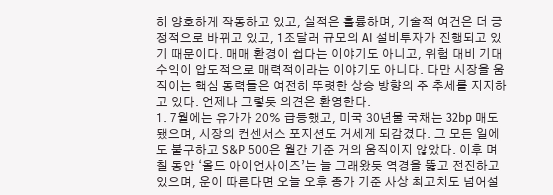히 양호하게 작동하고 있고, 실적은 훌륭하며, 기술적 여건은 더 긍정적으로 바뀌고 있고, 1조달러 규모의 AI 설비투자가 진행되고 있기 때문이다. 매매 환경이 쉽다는 이야기도 아니고, 위험 대비 기대수익이 압도적으로 매력적이라는 이야기도 아니다. 다만 시장을 움직이는 핵심 동력들은 여전히 뚜렷한 상승 방향의 주 추세를 지지하고 있다. 언제나 그렇듯 의견은 환영한다.
1. 7월에는 유가가 20% 급등했고, 미국 30년물 국채는 32bp 매도됐으며, 시장의 컨센서스 포지션도 거세게 되감겼다. 그 모든 일에도 불구하고 S&P 500은 월간 기준 거의 움직이지 않았다. 이후 며칠 동안 ‘올드 아이언사이즈’는 늘 그래왔듯 역경을 뚫고 전진하고 있으며, 운이 따른다면 오늘 오후 종가 기준 사상 최고치도 넘어설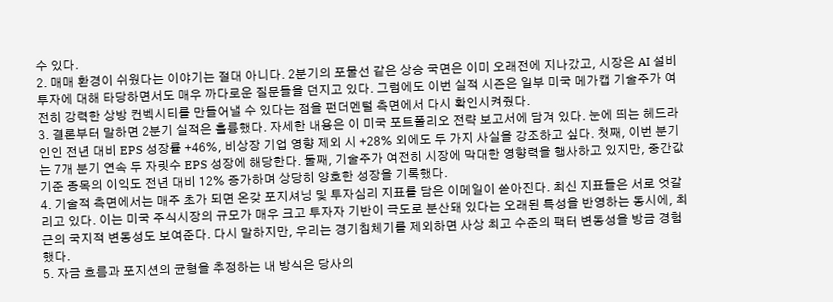수 있다.
2. 매매 환경이 쉬웠다는 이야기는 절대 아니다. 2분기의 포물선 같은 상승 국면은 이미 오래전에 지나갔고, 시장은 AI 설비투자에 대해 타당하면서도 매우 까다로운 질문들을 던지고 있다. 그럼에도 이번 실적 시즌은 일부 미국 메가캡 기술주가 여전히 강력한 상방 컨벡시티를 만들어낼 수 있다는 점을 펀더멘털 측면에서 다시 확인시켜줬다.
3. 결론부터 말하면 2분기 실적은 훌륭했다. 자세한 내용은 이 미국 포트폴리오 전략 보고서에 담겨 있다. 눈에 띄는 헤드라인인 전년 대비 EPS 성장률 +46%, 비상장 기업 영향 제외 시 +28% 외에도 두 가지 사실을 강조하고 싶다. 첫째, 이번 분기는 7개 분기 연속 두 자릿수 EPS 성장에 해당한다. 둘째, 기술주가 여전히 시장에 막대한 영향력을 행사하고 있지만, 중간값 기준 종목의 이익도 전년 대비 12% 증가하며 상당히 양호한 성장을 기록했다.
4. 기술적 측면에서는 매주 초가 되면 온갖 포지셔닝 및 투자심리 지표를 담은 이메일이 쏟아진다. 최신 지표들은 서로 엇갈리고 있다. 이는 미국 주식시장의 규모가 매우 크고 투자자 기반이 극도로 분산돼 있다는 오래된 특성을 반영하는 동시에, 최근의 국지적 변동성도 보여준다. 다시 말하지만, 우리는 경기침체기를 제외하면 사상 최고 수준의 팩터 변동성을 방금 경험했다.
5. 자금 흐름과 포지션의 균형을 추정하는 내 방식은 당사의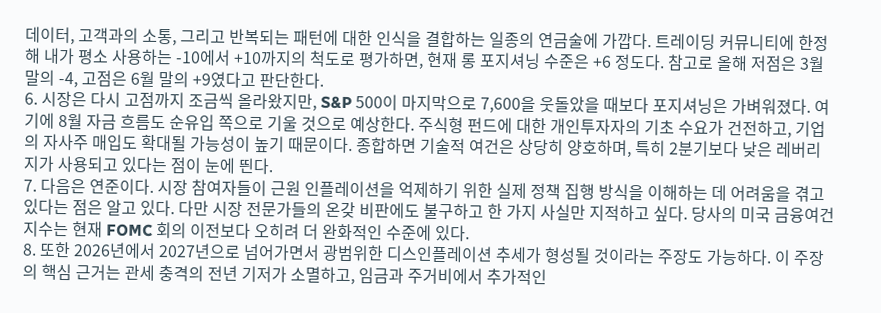데이터, 고객과의 소통, 그리고 반복되는 패턴에 대한 인식을 결합하는 일종의 연금술에 가깝다. 트레이딩 커뮤니티에 한정해 내가 평소 사용하는 -10에서 +10까지의 척도로 평가하면, 현재 롱 포지셔닝 수준은 +6 정도다. 참고로 올해 저점은 3월 말의 -4, 고점은 6월 말의 +9였다고 판단한다.
6. 시장은 다시 고점까지 조금씩 올라왔지만, S&P 500이 마지막으로 7,600을 웃돌았을 때보다 포지셔닝은 가벼워졌다. 여기에 8월 자금 흐름도 순유입 쪽으로 기울 것으로 예상한다. 주식형 펀드에 대한 개인투자자의 기초 수요가 건전하고, 기업의 자사주 매입도 확대될 가능성이 높기 때문이다. 종합하면 기술적 여건은 상당히 양호하며, 특히 2분기보다 낮은 레버리지가 사용되고 있다는 점이 눈에 띈다.
7. 다음은 연준이다. 시장 참여자들이 근원 인플레이션을 억제하기 위한 실제 정책 집행 방식을 이해하는 데 어려움을 겪고 있다는 점은 알고 있다. 다만 시장 전문가들의 온갖 비판에도 불구하고 한 가지 사실만 지적하고 싶다. 당사의 미국 금융여건지수는 현재 FOMC 회의 이전보다 오히려 더 완화적인 수준에 있다.
8. 또한 2026년에서 2027년으로 넘어가면서 광범위한 디스인플레이션 추세가 형성될 것이라는 주장도 가능하다. 이 주장의 핵심 근거는 관세 충격의 전년 기저가 소멸하고, 임금과 주거비에서 추가적인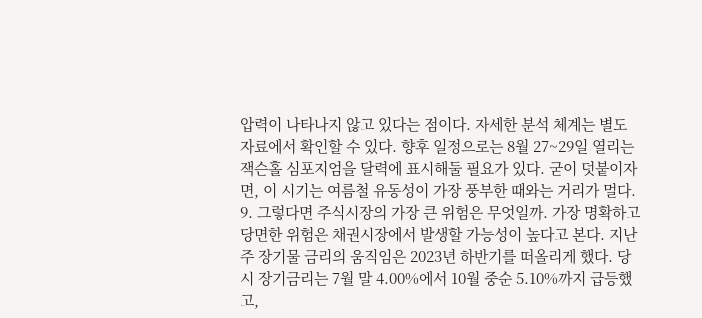압력이 나타나지 않고 있다는 점이다. 자세한 분석 체계는 별도 자료에서 확인할 수 있다. 향후 일정으로는 8월 27~29일 열리는 잭슨홀 심포지엄을 달력에 표시해둘 필요가 있다. 굳이 덧붙이자면, 이 시기는 여름철 유동성이 가장 풍부한 때와는 거리가 멀다.
9. 그렇다면 주식시장의 가장 큰 위험은 무엇일까. 가장 명확하고 당면한 위험은 채권시장에서 발생할 가능성이 높다고 본다. 지난주 장기물 금리의 움직임은 2023년 하반기를 떠올리게 했다. 당시 장기금리는 7월 말 4.00%에서 10월 중순 5.10%까지 급등했고,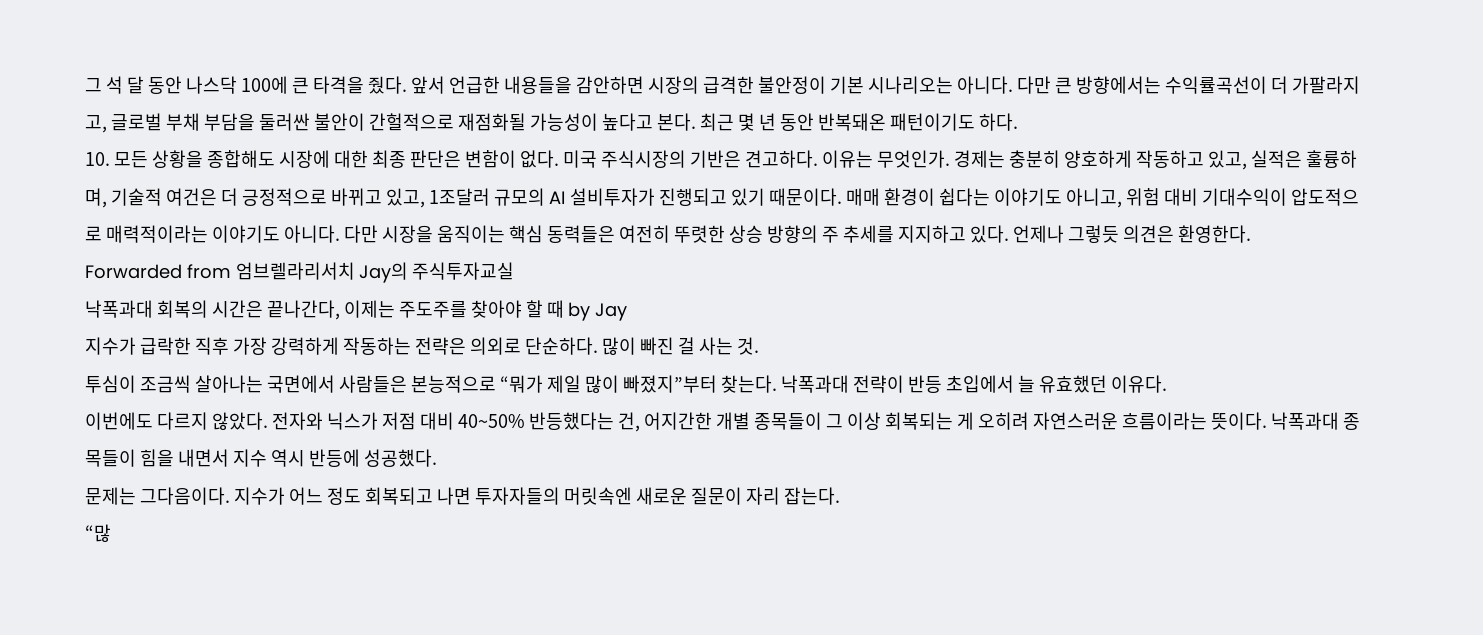그 석 달 동안 나스닥 100에 큰 타격을 줬다. 앞서 언급한 내용들을 감안하면 시장의 급격한 불안정이 기본 시나리오는 아니다. 다만 큰 방향에서는 수익률곡선이 더 가팔라지고, 글로벌 부채 부담을 둘러싼 불안이 간헐적으로 재점화될 가능성이 높다고 본다. 최근 몇 년 동안 반복돼온 패턴이기도 하다.
10. 모든 상황을 종합해도 시장에 대한 최종 판단은 변함이 없다. 미국 주식시장의 기반은 견고하다. 이유는 무엇인가. 경제는 충분히 양호하게 작동하고 있고, 실적은 훌륭하며, 기술적 여건은 더 긍정적으로 바뀌고 있고, 1조달러 규모의 AI 설비투자가 진행되고 있기 때문이다. 매매 환경이 쉽다는 이야기도 아니고, 위험 대비 기대수익이 압도적으로 매력적이라는 이야기도 아니다. 다만 시장을 움직이는 핵심 동력들은 여전히 뚜렷한 상승 방향의 주 추세를 지지하고 있다. 언제나 그렇듯 의견은 환영한다.
Forwarded from 엄브렐라리서치 Jay의 주식투자교실
낙폭과대 회복의 시간은 끝나간다, 이제는 주도주를 찾아야 할 때 by Jay
지수가 급락한 직후 가장 강력하게 작동하는 전략은 의외로 단순하다. 많이 빠진 걸 사는 것.
투심이 조금씩 살아나는 국면에서 사람들은 본능적으로 “뭐가 제일 많이 빠졌지”부터 찾는다. 낙폭과대 전략이 반등 초입에서 늘 유효했던 이유다.
이번에도 다르지 않았다. 전자와 닉스가 저점 대비 40~50% 반등했다는 건, 어지간한 개별 종목들이 그 이상 회복되는 게 오히려 자연스러운 흐름이라는 뜻이다. 낙폭과대 종목들이 힘을 내면서 지수 역시 반등에 성공했다.
문제는 그다음이다. 지수가 어느 정도 회복되고 나면 투자자들의 머릿속엔 새로운 질문이 자리 잡는다.
“많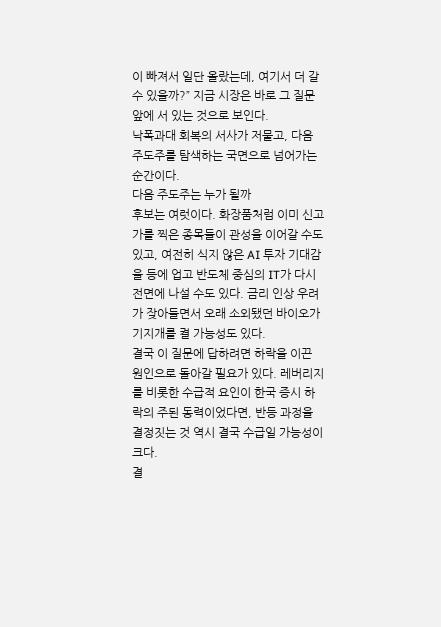이 빠져서 일단 올랐는데, 여기서 더 갈 수 있을까?” 지금 시장은 바로 그 질문 앞에 서 있는 것으로 보인다.
낙폭과대 회복의 서사가 저물고, 다음 주도주를 탐색하는 국면으로 넘어가는 순간이다.
다음 주도주는 누가 될까
후보는 여럿이다. 화장품처럼 이미 신고가를 찍은 종목들이 관성을 이어갈 수도 있고, 여전히 식지 않은 AI 투자 기대감을 등에 업고 반도체 중심의 IT가 다시 전면에 나설 수도 있다. 금리 인상 우려가 잦아들면서 오래 소외됐던 바이오가 기지개를 켤 가능성도 있다.
결국 이 질문에 답하려면 하락을 이끈 원인으로 돌아갈 필요가 있다. 레버리지를 비롯한 수급적 요인이 한국 증시 하락의 주된 동력이었다면, 반등 과정을 결정짓는 것 역시 결국 수급일 가능성이 크다.
결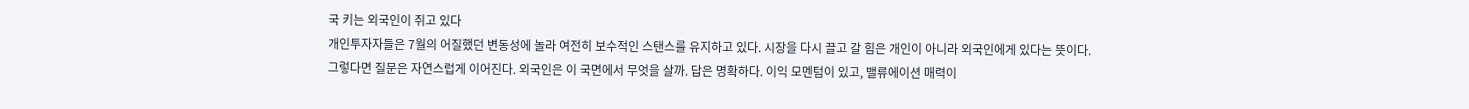국 키는 외국인이 쥐고 있다
개인투자자들은 7월의 어질했던 변동성에 놀라 여전히 보수적인 스탠스를 유지하고 있다. 시장을 다시 끌고 갈 힘은 개인이 아니라 외국인에게 있다는 뜻이다.
그렇다면 질문은 자연스럽게 이어진다. 외국인은 이 국면에서 무엇을 살까. 답은 명확하다. 이익 모멘텀이 있고, 밸류에이션 매력이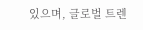있으며, 글로벌 트렌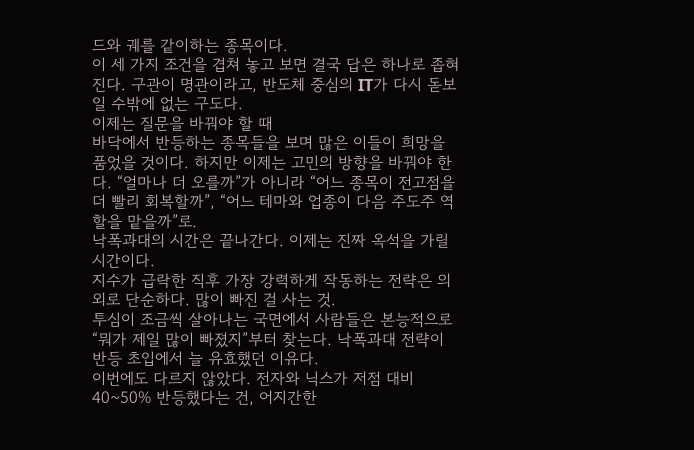드와 궤를 같이하는 종목이다.
이 세 가지 조건을 겹쳐 놓고 보면 결국 답은 하나로 좁혀진다. 구관이 명관이라고, 반도체 중심의 IT가 다시 돋보일 수밖에 없는 구도다.
이제는 질문을 바꿔야 할 때
바닥에서 반등하는 종목들을 보며 많은 이들이 희망을 품었을 것이다. 하지만 이제는 고민의 방향을 바꿔야 한다. “얼마나 더 오를까”가 아니라 “어느 종목이 전고점을 더 빨리 회복할까”, “어느 테마와 업종이 다음 주도주 역할을 맡을까”로.
낙폭과대의 시간은 끝나간다. 이제는 진짜 옥석을 가릴 시간이다.
지수가 급락한 직후 가장 강력하게 작동하는 전략은 의외로 단순하다. 많이 빠진 걸 사는 것.
투심이 조금씩 살아나는 국면에서 사람들은 본능적으로 “뭐가 제일 많이 빠졌지”부터 찾는다. 낙폭과대 전략이 반등 초입에서 늘 유효했던 이유다.
이번에도 다르지 않았다. 전자와 닉스가 저점 대비 40~50% 반등했다는 건, 어지간한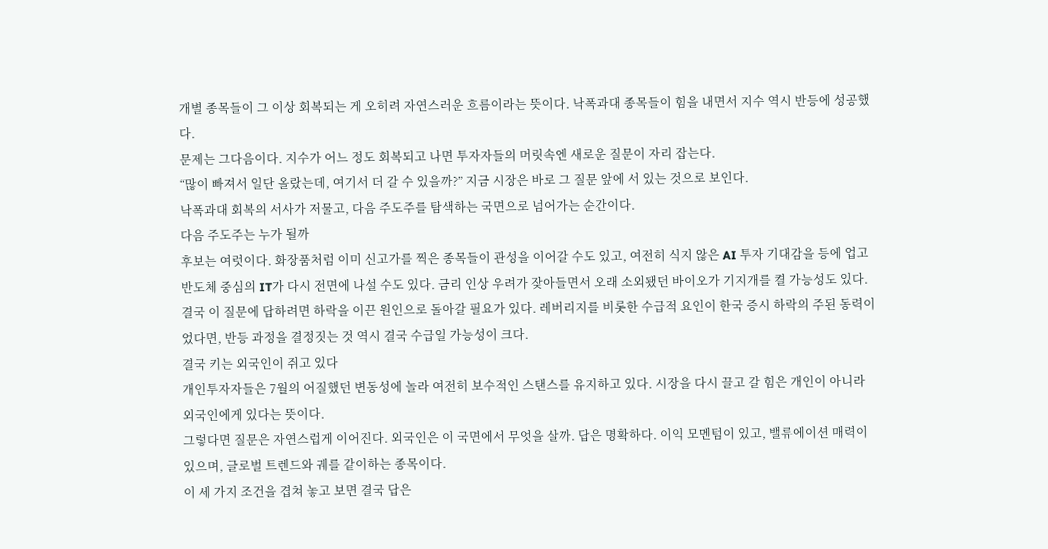개별 종목들이 그 이상 회복되는 게 오히려 자연스러운 흐름이라는 뜻이다. 낙폭과대 종목들이 힘을 내면서 지수 역시 반등에 성공했다.
문제는 그다음이다. 지수가 어느 정도 회복되고 나면 투자자들의 머릿속엔 새로운 질문이 자리 잡는다.
“많이 빠져서 일단 올랐는데, 여기서 더 갈 수 있을까?” 지금 시장은 바로 그 질문 앞에 서 있는 것으로 보인다.
낙폭과대 회복의 서사가 저물고, 다음 주도주를 탐색하는 국면으로 넘어가는 순간이다.
다음 주도주는 누가 될까
후보는 여럿이다. 화장품처럼 이미 신고가를 찍은 종목들이 관성을 이어갈 수도 있고, 여전히 식지 않은 AI 투자 기대감을 등에 업고 반도체 중심의 IT가 다시 전면에 나설 수도 있다. 금리 인상 우려가 잦아들면서 오래 소외됐던 바이오가 기지개를 켤 가능성도 있다.
결국 이 질문에 답하려면 하락을 이끈 원인으로 돌아갈 필요가 있다. 레버리지를 비롯한 수급적 요인이 한국 증시 하락의 주된 동력이었다면, 반등 과정을 결정짓는 것 역시 결국 수급일 가능성이 크다.
결국 키는 외국인이 쥐고 있다
개인투자자들은 7월의 어질했던 변동성에 놀라 여전히 보수적인 스탠스를 유지하고 있다. 시장을 다시 끌고 갈 힘은 개인이 아니라 외국인에게 있다는 뜻이다.
그렇다면 질문은 자연스럽게 이어진다. 외국인은 이 국면에서 무엇을 살까. 답은 명확하다. 이익 모멘텀이 있고, 밸류에이션 매력이 있으며, 글로벌 트렌드와 궤를 같이하는 종목이다.
이 세 가지 조건을 겹쳐 놓고 보면 결국 답은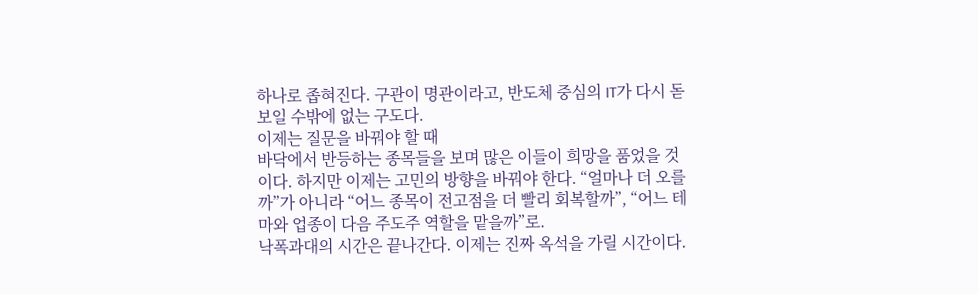하나로 좁혀진다. 구관이 명관이라고, 반도체 중심의 IT가 다시 돋보일 수밖에 없는 구도다.
이제는 질문을 바꿔야 할 때
바닥에서 반등하는 종목들을 보며 많은 이들이 희망을 품었을 것이다. 하지만 이제는 고민의 방향을 바꿔야 한다. “얼마나 더 오를까”가 아니라 “어느 종목이 전고점을 더 빨리 회복할까”, “어느 테마와 업종이 다음 주도주 역할을 맡을까”로.
낙폭과대의 시간은 끝나간다. 이제는 진짜 옥석을 가릴 시간이다.